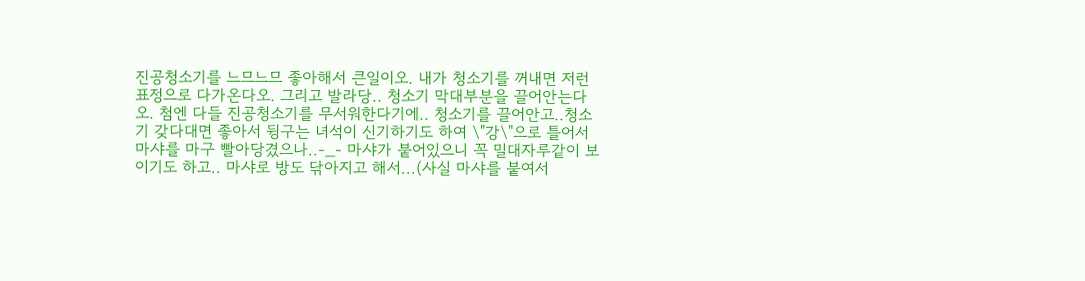진공청소기를 느므느므 좋아해서 큰일이오. 내가 청소기를 꺼내면 저런 표정으로 다가온다오. 그리고 발라당.. 청소기 막대부분을 끌어안는다오. 첨엔 다들 진공청소기를 무서워한다기에.. 청소기를 끌어안고..청소기 갖다대면 좋아서 뒹구는 녀석이 신기하기도 하여 \"강\"으로 틀어서 마샤를 마구 빨아당겼으나..-_- 마샤가 붙어있으니 꼭 밀대자루같이 보이기도 하고.. 마샤로 방도 닦아지고 해서...(사실 마샤를 붙여서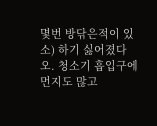몇번 방닦은적이 있소) 하기 싫어졌다오. 청소기 흡입구에 먼지도 많고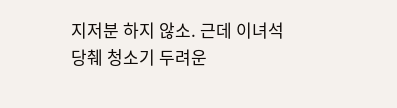지저분 하지 않소. 근데 이녀석 당췌 청소기 두려운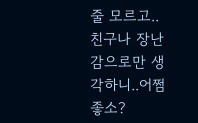줄 모르고.. 친구나 장난감으로만 생각하니..어쩜좋소?